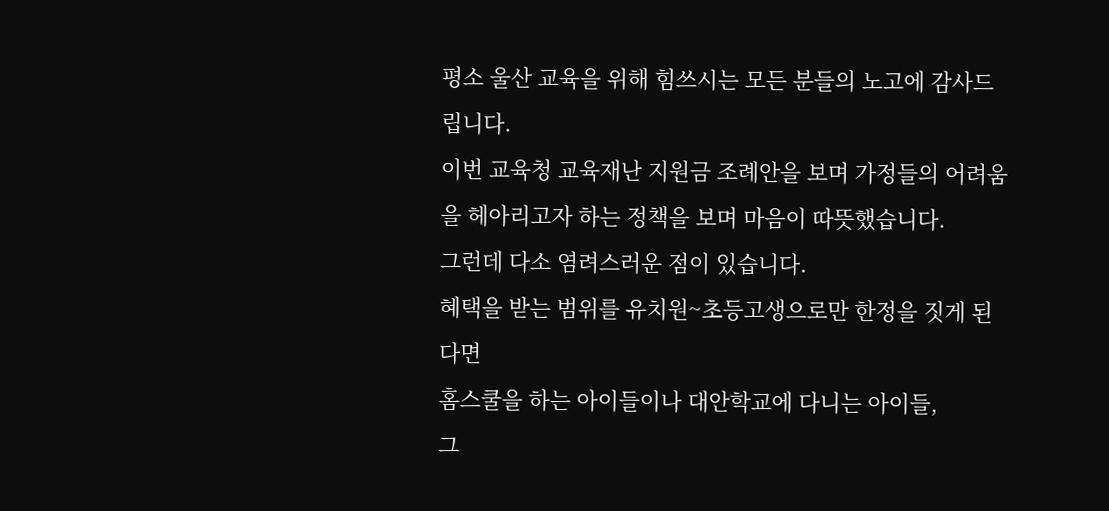평소 울산 교육을 위해 힘쓰시는 모든 분들의 노고에 감사드립니다.
이번 교육청 교육재난 지원금 조례안을 보며 가정들의 어려움을 헤아리고자 하는 정책을 보며 마음이 따뜻했습니다.
그런데 다소 염려스러운 점이 있습니다.
혜택을 받는 범위를 유치원~초등고생으로만 한정을 짓게 된다면
홈스쿨을 하는 아이들이나 대안학교에 다니는 아이들,
그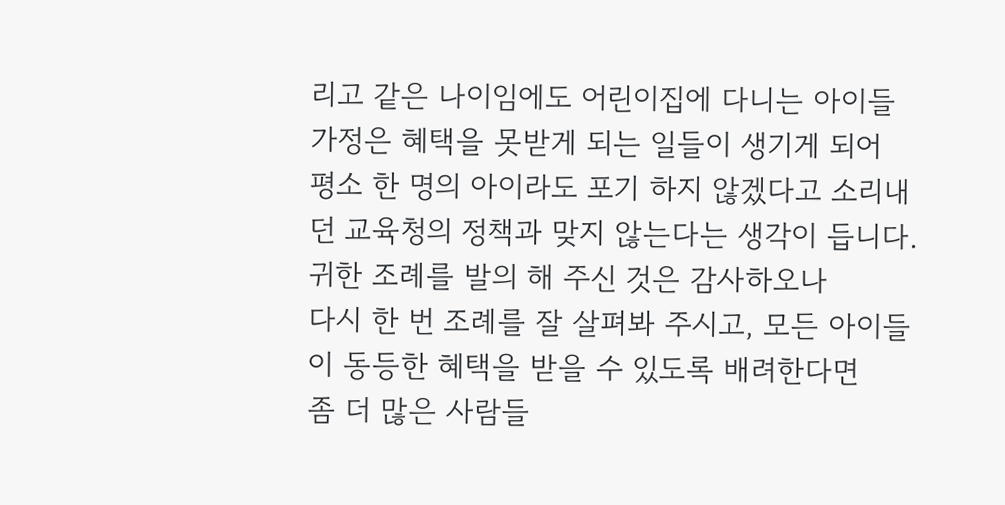리고 같은 나이임에도 어린이집에 다니는 아이들 가정은 혜택을 못받게 되는 일들이 생기게 되어
평소 한 명의 아이라도 포기 하지 않겠다고 소리내던 교육청의 정책과 맞지 않는다는 생각이 듭니다.
귀한 조례를 발의 해 주신 것은 감사하오나
다시 한 번 조례를 잘 살펴봐 주시고, 모든 아이들이 동등한 혜택을 받을 수 있도록 배려한다면
좀 더 많은 사람들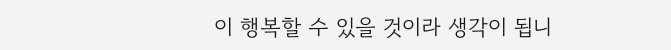이 행복할 수 있을 것이라 생각이 됩니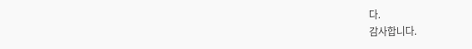다.
감사합니다.